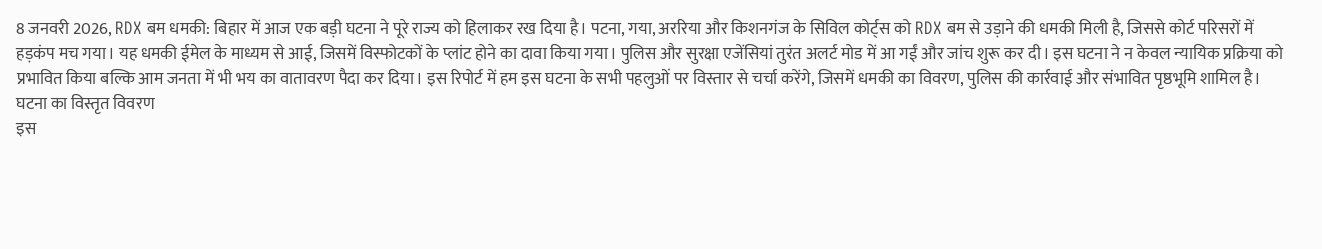8 जनवरी 2026, RDX बम धमकी: बिहार में आज एक बड़ी घटना ने पूरे राज्य को हिलाकर रख दिया है। पटना, गया, अररिया और किशनगंज के सिविल कोर्ट्स को RDX बम से उड़ाने की धमकी मिली है, जिससे कोर्ट परिसरों में हड़कंप मच गया। यह धमकी ईमेल के माध्यम से आई, जिसमें विस्फोटकों के प्लांट होने का दावा किया गया। पुलिस और सुरक्षा एजेंसियां तुरंत अलर्ट मोड में आ गईं और जांच शुरू कर दी। इस घटना ने न केवल न्यायिक प्रक्रिया को प्रभावित किया बल्कि आम जनता में भी भय का वातावरण पैदा कर दिया। इस रिपोर्ट में हम इस घटना के सभी पहलुओं पर विस्तार से चर्चा करेंगे, जिसमें धमकी का विवरण, पुलिस की कार्रवाई और संभावित पृष्ठभूमि शामिल है।
घटना का विस्तृत विवरण
इस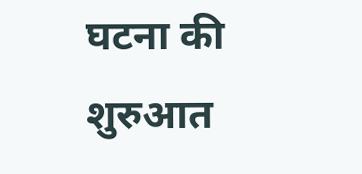घटना की शुरुआत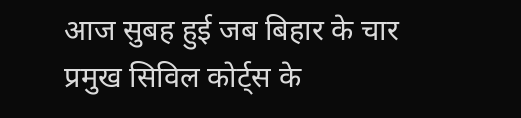आज सुबह हुई जब बिहार के चार प्रमुख सिविल कोर्ट्स के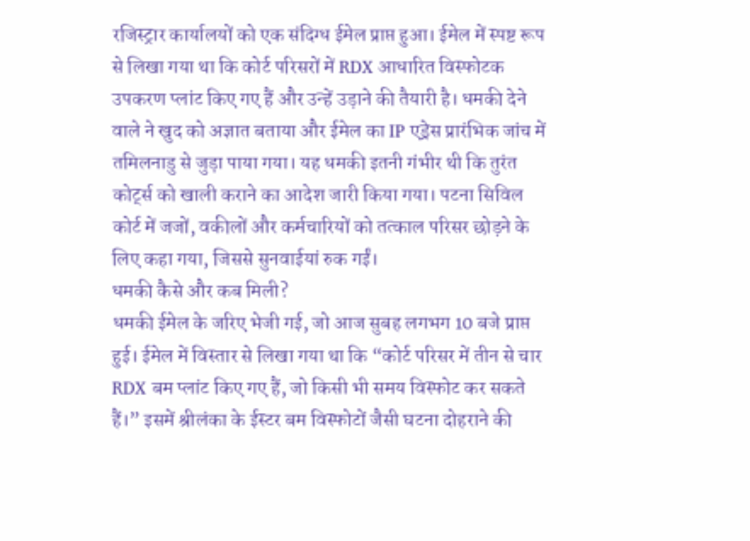रजिस्ट्रार कार्यालयों को एक संदिग्ध ईमेल प्राप्त हुआ। ईमेल में स्पष्ट रूप से लिखा गया था कि कोर्ट परिसरों में RDX आधारित विस्फोटक उपकरण प्लांट किए गए हैं और उन्हें उड़ाने की तैयारी है। धमकी देने वाले ने खुद को अज्ञात बताया और ईमेल का IP एड्रेस प्रारंभिक जांच में तमिलनाडु से जुड़ा पाया गया। यह धमकी इतनी गंभीर थी कि तुरंत कोर्ट्स को खाली कराने का आदेश जारी किया गया। पटना सिविल कोर्ट में जजों, वकीलों और कर्मचारियों को तत्काल परिसर छोड़ने के लिए कहा गया, जिससे सुनवाईयां रुक गईं।
धमकी कैसे और कब मिली?
धमकी ईमेल के जरिए भेजी गई, जो आज सुबह लगभग 10 बजे प्राप्त हुई। ईमेल में विस्तार से लिखा गया था कि “कोर्ट परिसर में तीन से चार RDX बम प्लांट किए गए हैं, जो किसी भी समय विस्फोट कर सकते हैं।” इसमें श्रीलंका के ईस्टर बम विस्फोटों जैसी घटना दोहराने की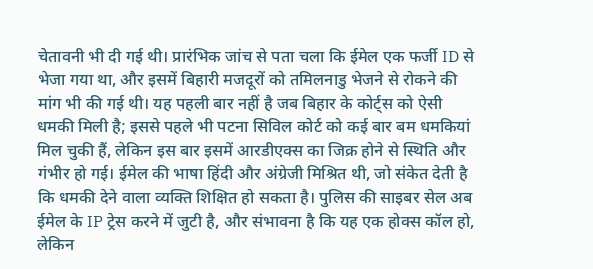चेतावनी भी दी गई थी। प्रारंभिक जांच से पता चला कि ईमेल एक फर्जी ID से भेजा गया था, और इसमें बिहारी मजदूरों को तमिलनाडु भेजने से रोकने की मांग भी की गई थी। यह पहली बार नहीं है जब बिहार के कोर्ट्स को ऐसी धमकी मिली है; इससे पहले भी पटना सिविल कोर्ट को कई बार बम धमकियां मिल चुकी हैं, लेकिन इस बार इसमें आरडीएक्स का जिक्र होने से स्थिति और गंभीर हो गई। ईमेल की भाषा हिंदी और अंग्रेजी मिश्रित थी, जो संकेत देती है कि धमकी देने वाला व्यक्ति शिक्षित हो सकता है। पुलिस की साइबर सेल अब ईमेल के IP ट्रेस करने में जुटी है, और संभावना है कि यह एक होक्स कॉल हो, लेकिन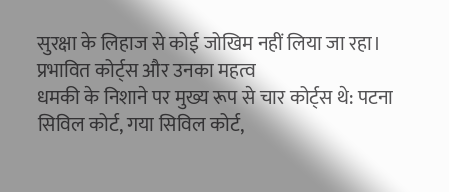सुरक्षा के लिहाज से कोई जोखिम नहीं लिया जा रहा।
प्रभावित कोर्ट्स और उनका महत्व
धमकी के निशाने पर मुख्य रूप से चार कोर्ट्स थे: पटना सिविल कोर्ट, गया सिविल कोर्ट,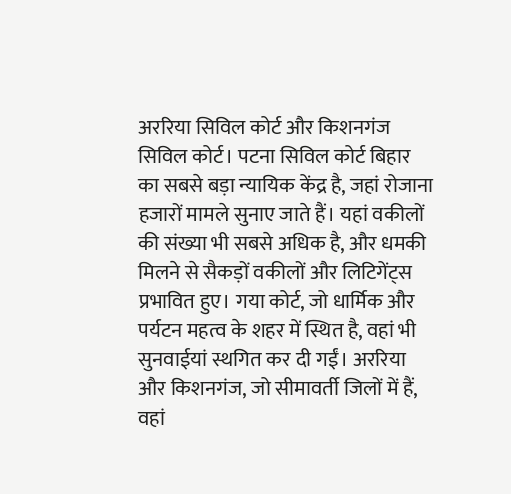अररिया सिविल कोर्ट और किशनगंज सिविल कोर्ट। पटना सिविल कोर्ट बिहार का सबसे बड़ा न्यायिक केंद्र है, जहां रोजाना हजारों मामले सुनाए जाते हैं। यहां वकीलों की संख्या भी सबसे अधिक है, और धमकी मिलने से सैकड़ों वकीलों और लिटिगेंट्स प्रभावित हुए। गया कोर्ट, जो धार्मिक और पर्यटन महत्व के शहर में स्थित है, वहां भी सुनवाईयां स्थगित कर दी गईं। अररिया और किशनगंज, जो सीमावर्ती जिलों में हैं, वहां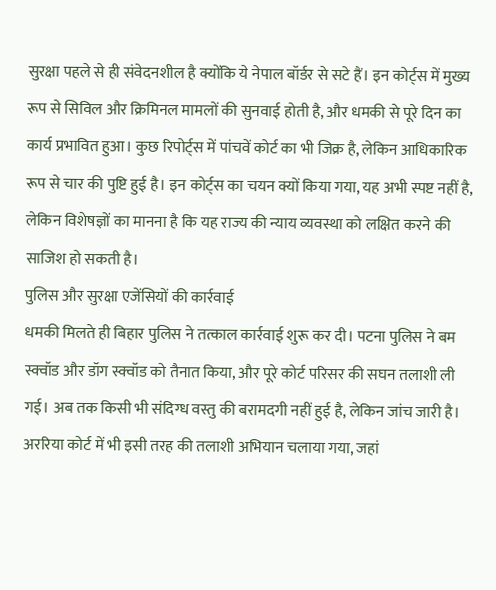सुरक्षा पहले से ही संवेदनशील है क्योंकि ये नेपाल बॉर्डर से सटे हैं। इन कोर्ट्स में मुख्य रूप से सिविल और क्रिमिनल मामलों की सुनवाई होती है, और धमकी से पूरे दिन का कार्य प्रभावित हुआ। कुछ रिपोर्ट्स में पांचवें कोर्ट का भी जिक्र है, लेकिन आधिकारिक रूप से चार की पुष्टि हुई है। इन कोर्ट्स का चयन क्यों किया गया, यह अभी स्पष्ट नहीं है, लेकिन विशेषज्ञों का मानना है कि यह राज्य की न्याय व्यवस्था को लक्षित करने की साजिश हो सकती है।
पुलिस और सुरक्षा एजेंसियों की कार्रवाई
धमकी मिलते ही बिहार पुलिस ने तत्काल कार्रवाई शुरू कर दी। पटना पुलिस ने बम स्क्वॉड और डॉग स्क्वॉड को तैनात किया, और पूरे कोर्ट परिसर की सघन तलाशी ली गई। अब तक किसी भी संदिग्ध वस्तु की बरामदगी नहीं हुई है, लेकिन जांच जारी है। अररिया कोर्ट में भी इसी तरह की तलाशी अभियान चलाया गया, जहां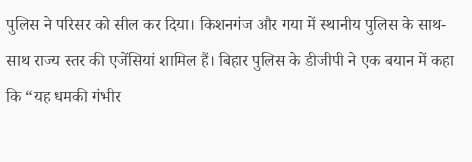पुलिस ने परिसर को सील कर दिया। किशनगंज और गया में स्थानीय पुलिस के साथ-साथ राज्य स्तर की एजेंसियां शामिल हैं। बिहार पुलिस के डीजीपी ने एक बयान में कहा कि “यह धमकी गंभीर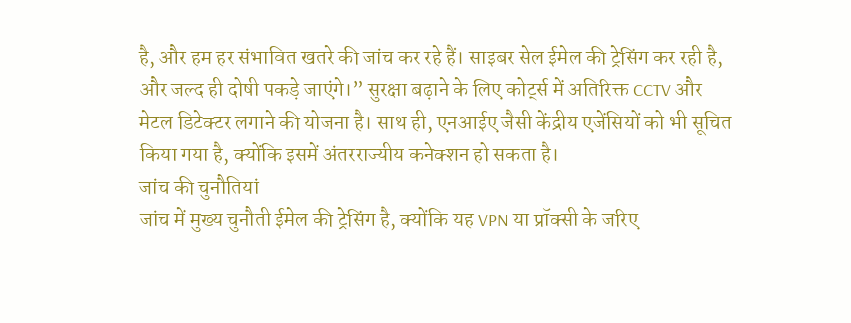है, और हम हर संभावित खतरे की जांच कर रहे हैं। साइबर सेल ईमेल की ट्रेसिंग कर रही है, और जल्द ही दोषी पकड़े जाएंगे।” सुरक्षा बढ़ाने के लिए कोर्ट्स में अतिरिक्त CCTV और मेटल डिटेक्टर लगाने की योजना है। साथ ही, एनआईए जैसी केंद्रीय एजेंसियों को भी सूचित किया गया है, क्योंकि इसमें अंतरराज्यीय कनेक्शन हो सकता है।
जांच की चुनौतियां
जांच में मुख्य चुनौती ईमेल की ट्रेसिंग है, क्योंकि यह VPN या प्रॉक्सी के जरिए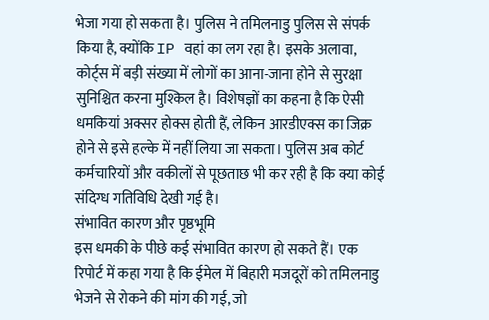भेजा गया हो सकता है। पुलिस ने तमिलनाडु पुलिस से संपर्क किया है, क्योंकि IP वहां का लग रहा है। इसके अलावा, कोर्ट्स में बड़ी संख्या में लोगों का आना-जाना होने से सुरक्षा सुनिश्चित करना मुश्किल है। विशेषज्ञों का कहना है कि ऐसी धमकियां अक्सर होक्स होती हैं, लेकिन आरडीएक्स का जिक्र होने से इसे हल्के में नहीं लिया जा सकता। पुलिस अब कोर्ट कर्मचारियों और वकीलों से पूछताछ भी कर रही है कि क्या कोई संदिग्ध गतिविधि देखी गई है।
संभावित कारण और पृष्ठभूमि
इस धमकी के पीछे कई संभावित कारण हो सकते हैं। एक रिपोर्ट में कहा गया है कि ईमेल में बिहारी मजदूरों को तमिलनाडु भेजने से रोकने की मांग की गई, जो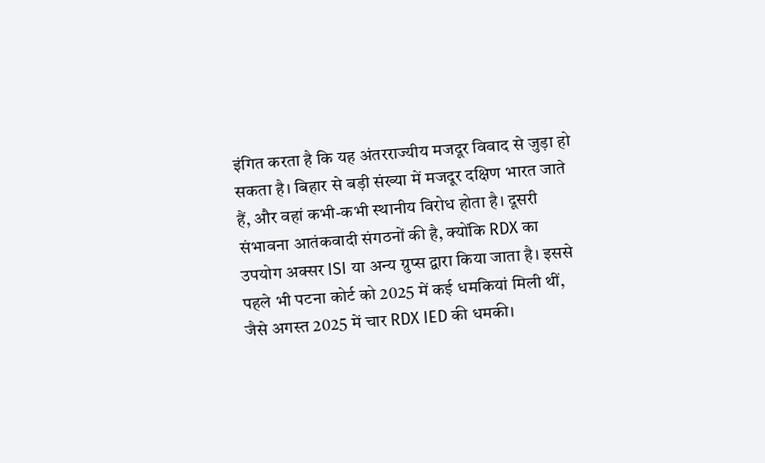इंगित करता है कि यह अंतरराज्यीय मजदूर विवाद से जुड़ा हो सकता है। बिहार से बड़ी संख्या में मजदूर दक्षिण भारत जाते हैं, और वहां कभी-कभी स्थानीय विरोध होता है। दूसरी संभावना आतंकवादी संगठनों की है, क्योंकि RDX का उपयोग अक्सर ISI या अन्य ग्रुप्स द्वारा किया जाता है। इससे पहले भी पटना कोर्ट को 2025 में कई धमकियां मिली थीं, जैसे अगस्त 2025 में चार RDX IED की धमकी।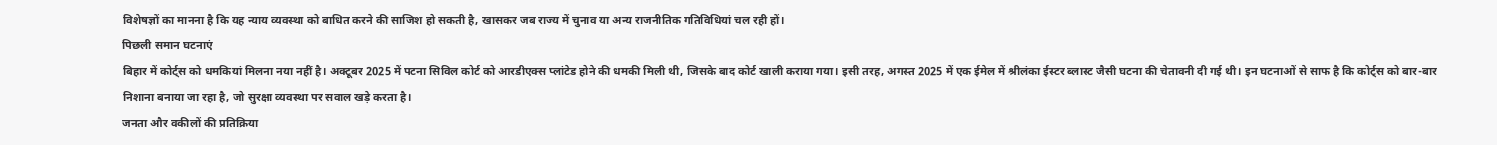विशेषज्ञों का मानना है कि यह न्याय व्यवस्था को बाधित करने की साजिश हो सकती है, खासकर जब राज्य में चुनाव या अन्य राजनीतिक गतिविधियां चल रही हों।
पिछली समान घटनाएं
बिहार में कोर्ट्स को धमकियां मिलना नया नहीं है। अक्टूबर 2025 में पटना सिविल कोर्ट को आरडीएक्स प्लांटेड होने की धमकी मिली थी, जिसके बाद कोर्ट खाली कराया गया। इसी तरह, अगस्त 2025 में एक ईमेल में श्रीलंका ईस्टर ब्लास्ट जैसी घटना की चेतावनी दी गई थी। इन घटनाओं से साफ है कि कोर्ट्स को बार-बार निशाना बनाया जा रहा है, जो सुरक्षा व्यवस्था पर सवाल खड़े करता है।
जनता और वकीलों की प्रतिक्रिया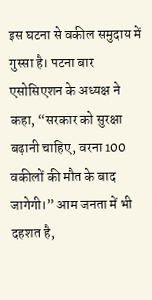इस घटना से वकील समुदाय में गुस्सा है। पटना बार एसोसिएशन के अध्यक्ष ने कहा, “सरकार को सुरक्षा बढ़ानी चाहिए, वरना 100 वकीलों की मौत के बाद जागेगी।” आम जनता में भी दहशत है,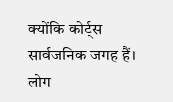क्योंकि कोर्ट्स सार्वजनिक जगह हैं। लोग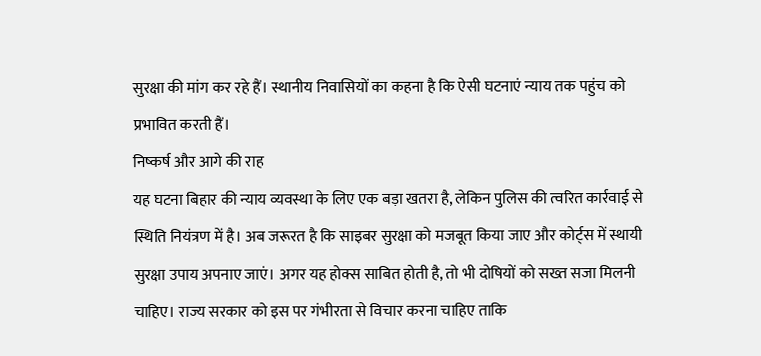सुरक्षा की मांग कर रहे हैं। स्थानीय निवासियों का कहना है कि ऐसी घटनाएं न्याय तक पहुंच को प्रभावित करती हैं।
निष्कर्ष और आगे की राह
यह घटना बिहार की न्याय व्यवस्था के लिए एक बड़ा खतरा है, लेकिन पुलिस की त्वरित कार्रवाई से स्थिति नियंत्रण में है। अब जरूरत है कि साइबर सुरक्षा को मजबूत किया जाए और कोर्ट्स में स्थायी सुरक्षा उपाय अपनाए जाएं। अगर यह होक्स साबित होती है, तो भी दोषियों को सख्त सजा मिलनी चाहिए। राज्य सरकार को इस पर गंभीरता से विचार करना चाहिए ताकि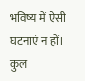भविष्य में ऐसी घटनाएं न हों। कुल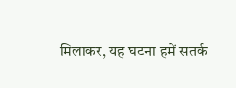मिलाकर, यह घटना हमें सतर्क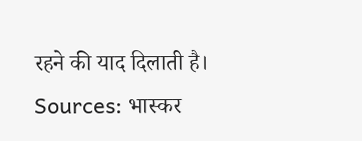रहने की याद दिलाती है।
Sources: भास्कर